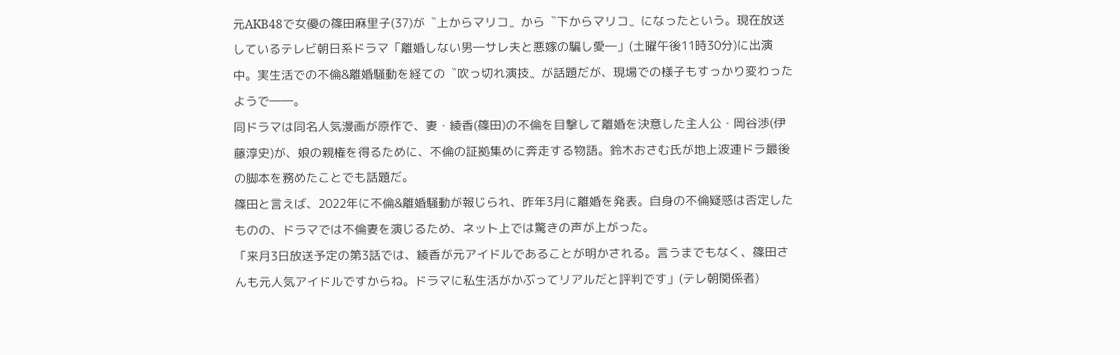元AKB48で女優の篠田麻里子(37)が〝上からマリコ〟から〝下からマリコ〟になったという。現在放送しているテレビ朝日系ドラマ「離婚しない男―サレ夫と悪嫁の騙し愛―」(土曜午後11時30分)に出演中。実生活での不倫&離婚騒動を経ての〝吹っ切れ演技〟が話題だが、現場での様子もすっかり変わったようで――。
同ドラマは同名人気漫画が原作で、妻・綾香(篠田)の不倫を目撃して離婚を決意した主人公・岡谷渉(伊藤淳史)が、娘の親権を得るために、不倫の証拠集めに奔走する物語。鈴木おさむ氏が地上波連ドラ最後の脚本を務めたことでも話題だ。
篠田と言えば、2022年に不倫&離婚騒動が報じられ、昨年3月に離婚を発表。自身の不倫疑惑は否定したものの、ドラマでは不倫妻を演じるため、ネット上では驚きの声が上がった。
「来月3日放送予定の第3話では、綾香が元アイドルであることが明かされる。言うまでもなく、篠田さんも元人気アイドルですからね。ドラマに私生活がかぶってリアルだと評判です」(テレ朝関係者)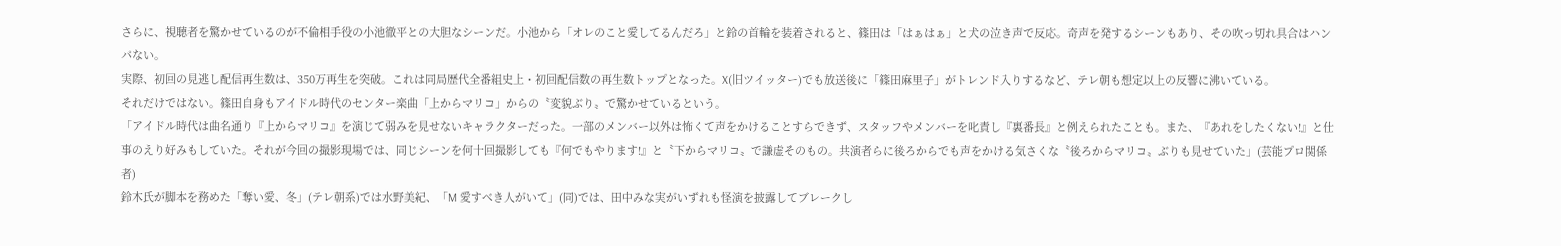さらに、視聴者を驚かせているのが不倫相手役の小池徹平との大胆なシーンだ。小池から「オレのこと愛してるんだろ」と鈴の首輪を装着されると、篠田は「はぁはぁ」と犬の泣き声で反応。奇声を発するシーンもあり、その吹っ切れ具合はハンパない。
実際、初回の見逃し配信再生数は、350万再生を突破。これは同局歴代全番組史上・初回配信数の再生数トップとなった。X(旧ツイッター)でも放送後に「篠田麻里子」がトレンド入りするなど、テレ朝も想定以上の反響に沸いている。
それだけではない。篠田自身もアイドル時代のセンター楽曲「上からマリコ」からの〝変貌ぶり〟で驚かせているという。
「アイドル時代は曲名通り『上からマリコ』を演じて弱みを見せないキャラクターだった。一部のメンバー以外は怖くて声をかけることすらできず、スタッフやメンバーを叱責し『裏番長』と例えられたことも。また、『あれをしたくない!』と仕事のえり好みもしていた。それが今回の撮影現場では、同じシーンを何十回撮影しても『何でもやります!』と〝下からマリコ〟で謙虚そのもの。共演者らに後ろからでも声をかける気さくな〝後ろからマリコ〟ぶりも見せていた」(芸能プロ関係者)
鈴木氏が脚本を務めた「奪い愛、冬」(テレ朝系)では水野美紀、「M 愛すべき人がいて」(同)では、田中みな実がいずれも怪演を披露してブレークし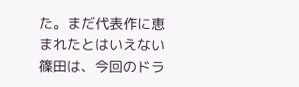た。まだ代表作に恵まれたとはいえない篠田は、今回のドラ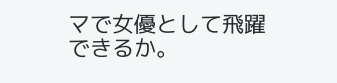マで女優として飛躍できるか。